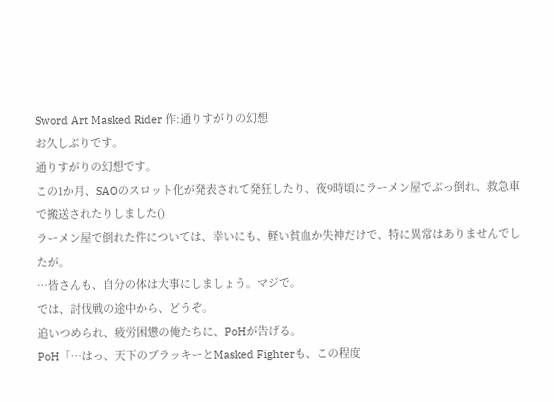Sword Art Masked Rider 作:通りすがりの幻想
お久しぶりです。
通りすがりの幻想です。
この1か月、SAOのスロット化が発表されて発狂したり、夜9時頃にラーメン屋でぶっ倒れ、救急車で搬送されたりしました()
ラーメン屋で倒れた件については、幸いにも、軽い貧血か失神だけで、特に異常はありませんでしたが。
…皆さんも、自分の体は大事にしましょう。マジで。
では、討伐戦の途中から、どうぞ。
追いつめられ、疲労困憊の俺たちに、PoHが告げる。
PoH「…はっ、天下のブラッキーとMasked Fighterも、この程度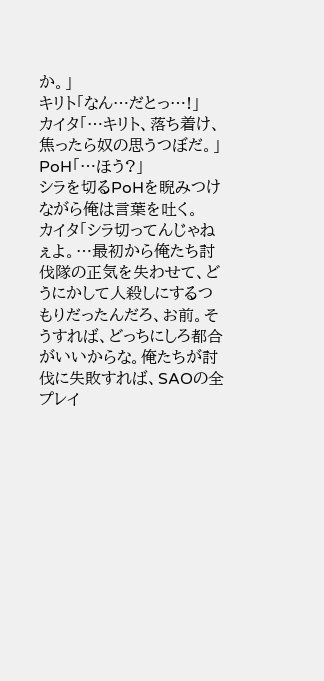か。」
キリト「なん…だとっ…!」
カイタ「…キリト、落ち着け、焦ったら奴の思うつぼだ。」
PoH「…ほう?」
シラを切るPoHを睨みつけながら俺は言葉を吐く。
カイタ「シラ切ってんじゃねぇよ。…最初から俺たち討伐隊の正気を失わせて、どうにかして人殺しにするつもりだったんだろ、お前。そうすれば、どっちにしろ都合がいいからな。俺たちが討伐に失敗すれば、SAOの全プレイ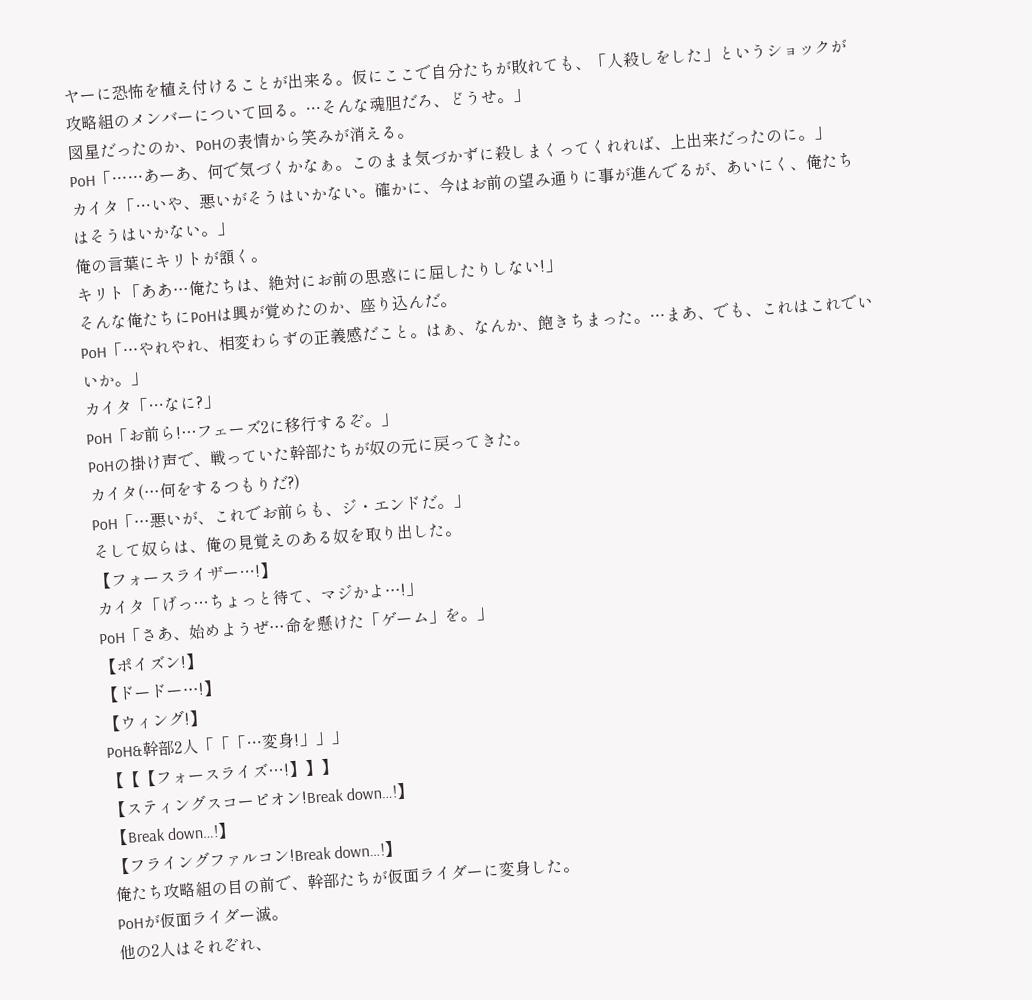ヤーに恐怖を植え付けることが出来る。仮にここで自分たちが敗れても、「人殺しをした」というショックが攻略組のメンバーについて回る。…そんな魂胆だろ、どうせ。」
図星だったのか、PoHの表情から笑みが消える。
PoH「……あーあ、何で気づくかなぁ。このまま気づかずに殺しまくってくれれば、上出来だったのに。」
カイタ「…いや、悪いがそうはいかない。確かに、今はお前の望み通りに事が進んでるが、あいにく、俺たちはそうはいかない。」
俺の言葉にキリトが頷く。
キリト「ああ…俺たちは、絶対にお前の思惑にに屈したりしない!」
そんな俺たちにPoHは興が覚めたのか、座り込んだ。
PoH「…やれやれ、相変わらずの正義感だこと。はぁ、なんか、飽きちまった。…まあ、でも、これはこれでいいか。」
カイタ「…なに?」
PoH「お前ら!…フェーズ2に移行するぞ。」
PoHの掛け声で、戦っていた幹部たちが奴の元に戻ってきた。
カイタ(…何をするつもりだ?)
PoH「…悪いが、これでお前らも、ジ・エンドだ。」
そして奴らは、俺の見覚えのある奴を取り出した。
【フォースライザー…!】
カイタ「げっ…ちょっと待て、マジかよ…!」
PoH「さあ、始めようぜ…命を懸けた「ゲーム」を。」
【ポイズン!】
【ドードー…!】
【ウィング!】
PoH&幹部2人「「「…変身!」」」
【【【フォースライズ…!】】】
【スティングスコーピオン!Break down…!】
【Break down…!】
【フライングファルコン!Break down…!】
俺たち攻略組の目の前で、幹部たちが仮面ライダーに変身した。
PoHが仮面ライダー滅。
他の2人はそれぞれ、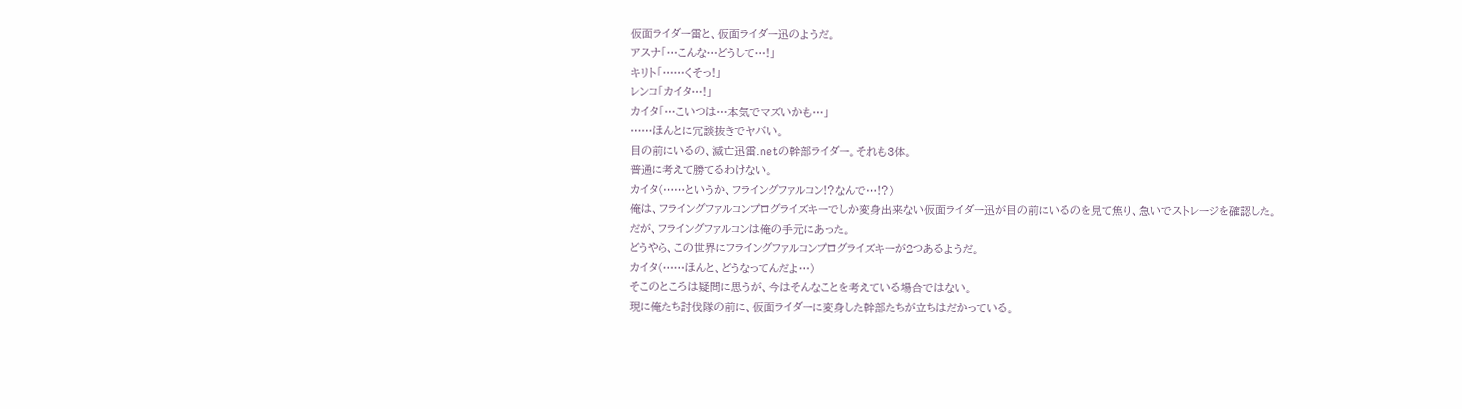仮面ライダー雷と、仮面ライダー迅のようだ。
アスナ「…こんな…どうして…!」
キリト「……くそっ!」
レンコ「カイタ…!」
カイタ「…こいつは…本気でマズいかも…」
……ほんとに冗談抜きでヤバい。
目の前にいるの、滅亡迅雷.netの幹部ライダー。それも3体。
普通に考えて勝てるわけない。
カイタ(……というか、フライングファルコン!?なんで…!?)
俺は、フライングファルコンプログライズキーでしか変身出来ない仮面ライダー迅が目の前にいるのを見て焦り、急いでストレージを確認した。
だが、フライングファルコンは俺の手元にあった。
どうやら、この世界にフライングファルコンプログライズキーが2つあるようだ。
カイタ(……ほんと、どうなってんだよ…)
そこのところは疑問に思うが、今はそんなことを考えている場合ではない。
現に俺たち討伐隊の前に、仮面ライダーに変身した幹部たちが立ちはだかっている。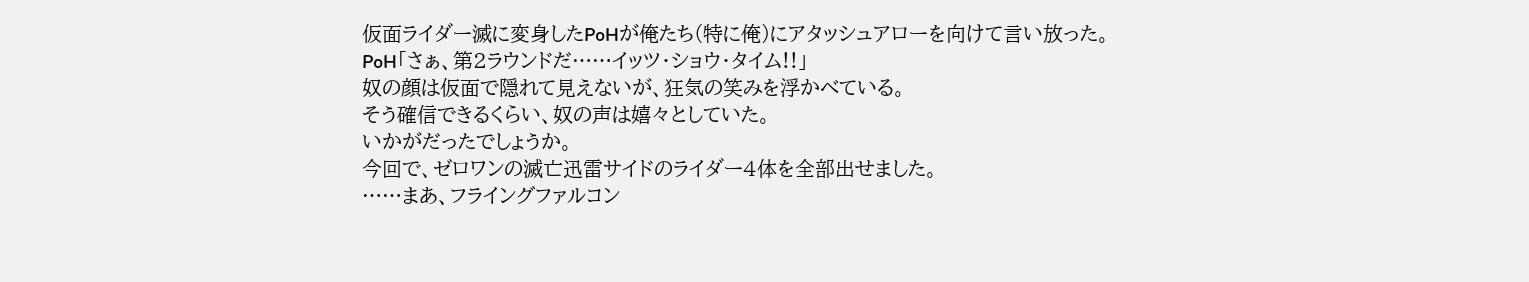仮面ライダー滅に変身したPoHが俺たち(特に俺)にアタッシュアローを向けて言い放った。
PoH「さぁ、第2ラウンドだ……イッツ・ショウ・タイム!!」
奴の顔は仮面で隠れて見えないが、狂気の笑みを浮かべている。
そう確信できるくらい、奴の声は嬉々としていた。
いかがだったでしょうか。
今回で、ゼロワンの滅亡迅雷サイドのライダー4体を全部出せました。
……まあ、フライングファルコン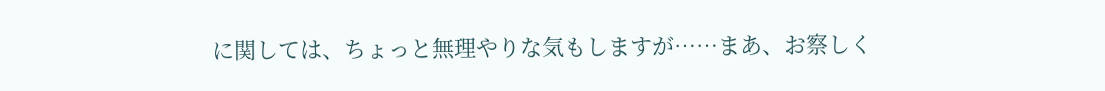に関しては、ちょっと無理やりな気もしますが……まあ、お察しく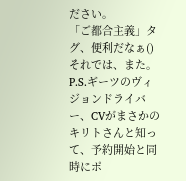ださい。
「ご都合主義」タグ、便利だなぁ()
それでは、また。
P.S.ギーツのヴィジョンドライバー、CVがまさかのキリトさんと知って、予約開始と同時にポ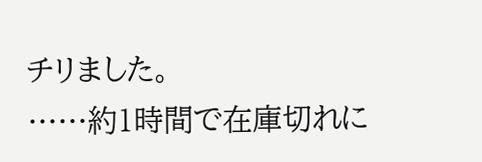チリました。
……約1時間で在庫切れに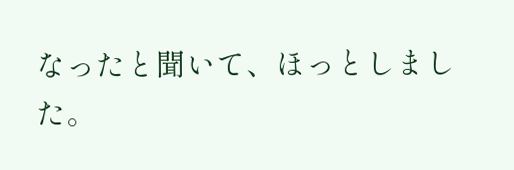なったと聞いて、ほっとしました。